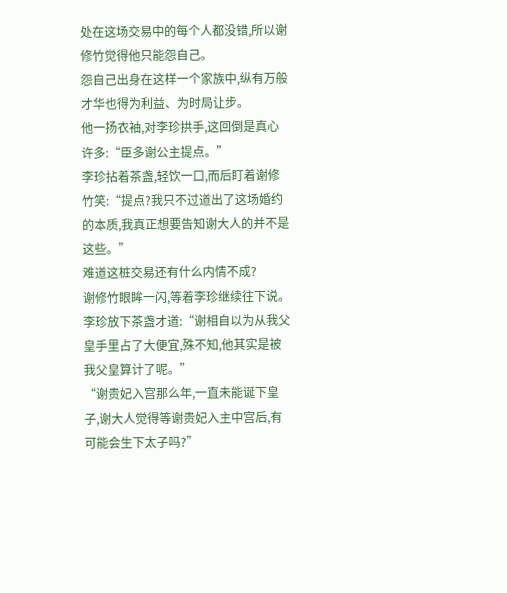处在这场交易中的每个人都没错,所以谢修竹觉得他只能怨自己。
怨自己出身在这样一个家族中,纵有万般才华也得为利益、为时局让步。
他一扬衣袖,对李珍拱手,这回倒是真心许多:“臣多谢公主提点。”
李珍拈着茶盏,轻饮一口,而后盯着谢修竹笑:“提点?我只不过道出了这场婚约的本质,我真正想要告知谢大人的并不是这些。”
难道这桩交易还有什么内情不成?
谢修竹眼眸一闪,等着李珍继续往下说。
李珍放下茶盏才道:“谢相自以为从我父皇手里占了大便宜,殊不知,他其实是被我父皇算计了呢。”
“谢贵妃入宫那么年,一直未能诞下皇子,谢大人觉得等谢贵妃入主中宫后,有可能会生下太子吗?”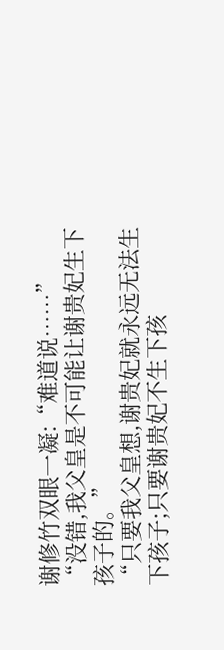谢修竹双眼一凝:“难道说……”
“没错,我父皇是不可能让谢贵妃生下孩子的。”
“只要我父皇想,谢贵妃就永远无法生下孩子;只要谢贵妃不生下孩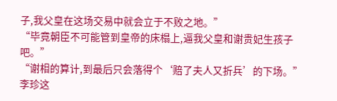子,我父皇在这场交易中就会立于不败之地。”
“毕竟朝臣不可能管到皇帝的床榻上,逼我父皇和谢贵妃生孩子吧。”
“谢相的算计,到最后只会落得个‘赔了夫人又折兵’的下场。”
李珍这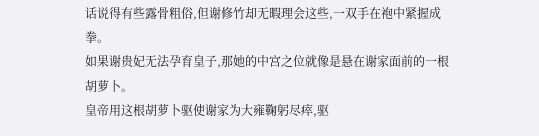话说得有些露骨粗俗,但谢修竹却无暇理会这些,一双手在袍中紧握成拳。
如果谢贵妃无法孕育皇子,那她的中宫之位就像是悬在谢家面前的一根胡萝卜。
皇帝用这根胡萝卜驱使谢家为大雍鞠躬尽瘁,驱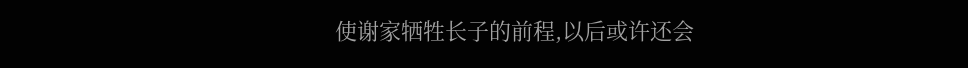使谢家牺牲长子的前程,以后或许还会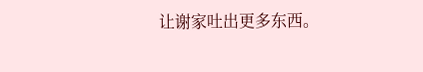让谢家吐出更多东西。